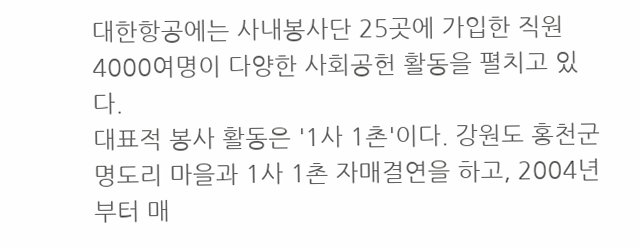대한항공에는 사내봉사단 25곳에 가입한 직원 4000여명이 다양한 사회공헌 활동을 펼치고 있다.
대표적 봉사 활동은 '1사 1촌'이다. 강원도 홍천군 명도리 마을과 1사 1촌 자매결연을 하고, 2004년부터 매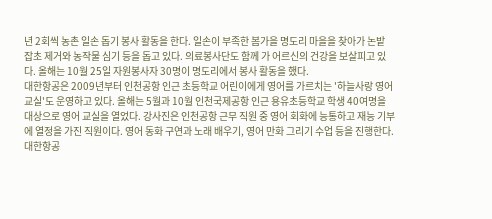년 2회씩 농촌 일손 돕기 봉사 활동을 한다. 일손이 부족한 봄가을 명도리 마을을 찾아가 논밭 잡초 제거와 농작물 심기 등을 돕고 있다. 의료봉사단도 함께 가 어르신의 건강을 보살피고 있다. 올해는 10월 25일 자원봉사자 30명이 명도리에서 봉사 활동을 했다.
대한항공은 2009년부터 인천공항 인근 초등학교 어린이에게 영어를 가르치는 '하늘사랑 영어교실'도 운영하고 있다. 올해는 5월과 10월 인천국제공항 인근 용유초등학교 학생 40여명을 대상으로 영어 교실을 열었다. 강사진은 인천공항 근무 직원 중 영어 회화에 능통하고 재능 기부에 열정을 가진 직원이다. 영어 동화 구연과 노래 배우기, 영어 만화 그리기 수업 등을 진행한다.
대한항공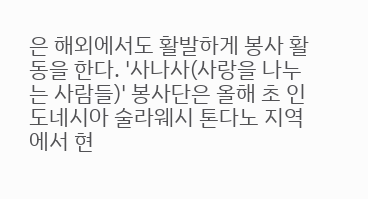은 해외에서도 활발하게 봉사 활동을 한다. '사나사(사랑을 나누는 사람들)' 봉사단은 올해 초 인도네시아 술라웨시 톤다노 지역에서 현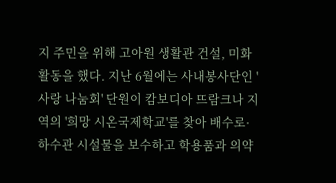지 주민을 위해 고아원 생활관 건설, 미화 활동을 했다. 지난 6월에는 사내봉사단인 '사랑 나눔회' 단원이 캄보디아 뜨람크나 지역의 '희망 시온국제학교'를 찾아 배수로·하수관 시설물을 보수하고 학용품과 의약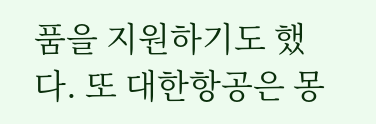품을 지원하기도 했다. 또 대한항공은 몽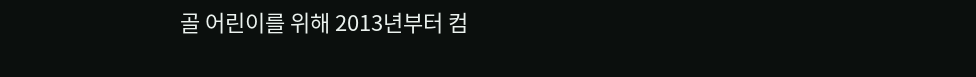골 어린이를 위해 2013년부터 컴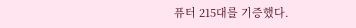퓨터 215대를 기증했다.